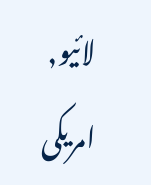لائیو, امریکی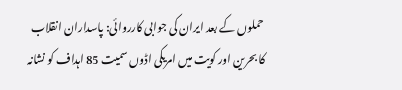حملوں کے بعد ایران کی جوابی کارروائی: پاسداران انقلاب کا بحرین اور کویت میں امریکی اڈوں سمیت 85 اہداف کو نشانہ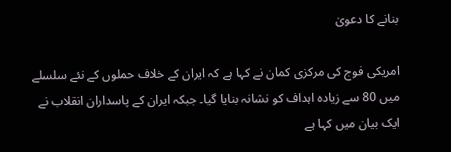بنانے کا دعویٰ

امریکی فوج کی مرکزی کمان نے کہا ہے کہ ایران کے خلاف حملوں کے نئے سلسلے میں 80 سے زیادہ اہداف کو نشانہ بنایا گیا۔ جبکہ ایران کے پاسداران انقلاب نے ایک بیان میں کہا ہے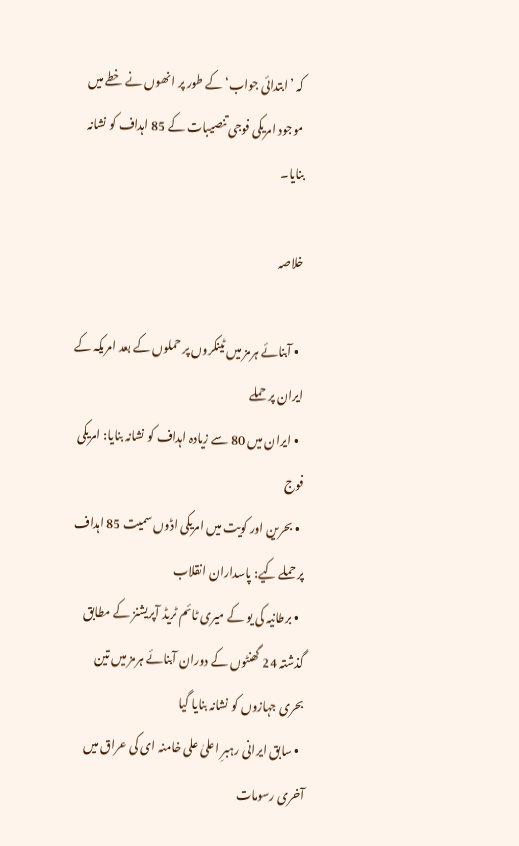کہ ’ابتدائی جواب‘ کے طور پر انھوں نے خطے میں موجود امریکی فوجی تنصیبات کے 85 اہداف کو نشانہ بنایا۔

خلاصہ

  • آبنائے ہرمز میں ٹینکروں پر حملوں کے بعد امریکہ کے ایران پر حملے
  • ایران میں 80 سے زیادہ اہداف کو نشانہ بنایا: امریکی فوج
  • بحرین اور کویت میں امریکی اڈوں سمیت 85 اہداف پر حملے کیے: پاسداران انقلاب
  • برطانیہ کی یو کے میری ٹائم ٹریڈ آپریشنز کے مطابق گذشتہ 24 گھنٹوں کے دوران آبنائے ہرمز میں تین بحری جہازوں کو نشانہ بنایا گیا
  • سابق ایرانی رہبرِ اعلیٰ علی خامنہ ای کی عراق میں آخری رسومات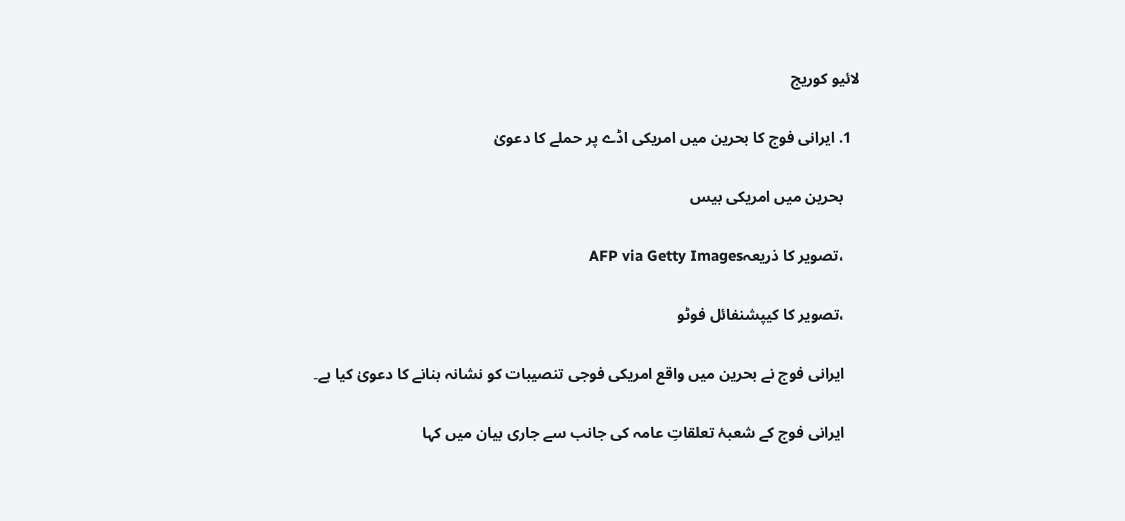لائیو کوریج

  1. ایرانی فوج کا بحرین میں امریکی اڈے پر حملے کا دعویٰ

    بحرین میں امریکی بیس

    ،تصویر کا ذریعہAFP via Getty Images

    ،تصویر کا کیپشنفائل فوٹو

    ایرانی فوج نے بحرین میں واقع امریکی فوجی تنصیبات کو نشانہ بنانے کا دعویٰ کیا ہے۔

    ایرانی فوج کے شعبۂ تعلقاتِ عامہ کی جانب سے جاری بیان میں کہا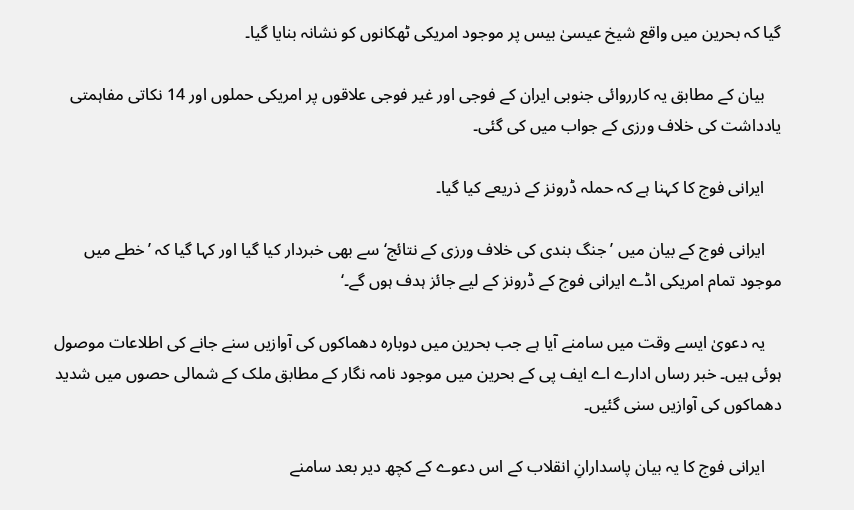گیا کہ بحرین میں واقع شیخ عیسیٰ بیس پر موجود امریکی ٹھکانوں کو نشانہ بنایا گیا۔

    بیان کے مطابق یہ کارروائی جنوبی ایران کے فوجی اور غیر فوجی علاقوں پر امریکی حملوں اور 14 نکاتی مفاہمتی یادداشت کی خلاف ورزی کے جواب میں کی گئی۔

    ایرانی فوج کا کہنا ہے کہ حملہ ڈرونز کے ذریعے کیا گیا۔

    ایرانی فوج کے بیان میں ’جنگ بندی کی خلاف ورزی کے نتائج‘ سے بھی خبردار کیا گیا اور کہا گیا کہ ’خطے میں موجود تمام امریکی اڈے ایرانی فوج کے ڈرونز کے لیے جائز ہدف ہوں گے۔‘

    یہ دعویٰ ایسے وقت میں سامنے آیا ہے جب بحرین میں دوبارہ دھماکوں کی آوازیں سنے جانے کی اطلاعات موصول ہوئی ہیں۔ خبر رساں ادارے اے ایف پی کے بحرین میں موجود نامہ نگار کے مطابق ملک کے شمالی حصوں میں شدید دھماکوں کی آوازیں سنی گئیں۔

    ایرانی فوج کا یہ بیان پاسدارانِ انقلاب کے اس دعوے کے کچھ دیر بعد سامنے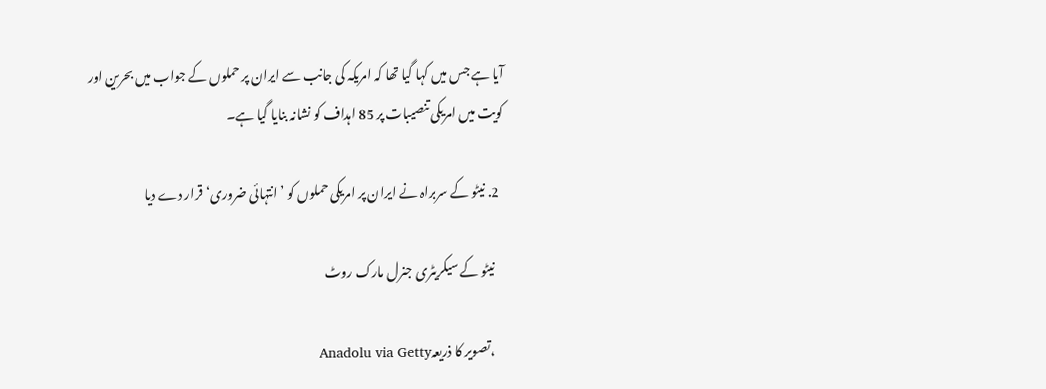آیا ہے جس میں کہا گیا تھا کہ امریکہ کی جانب سے ایران پر حملوں کے جواب میں بحرین اور کویت میں امریکی تنصیبات پر 85 اہداف کو نشانہ بنایا گیا ہے۔

  2. نیٹو کے سربراہ نے ایران پر امریکی حملوں کو ’انتہائی ضروری‘ قرار دے دیا

    نیٹو کے سیکریٹری جنرل مارک روٹ

    ،تصویر کا ذریعہAnadolu via Getty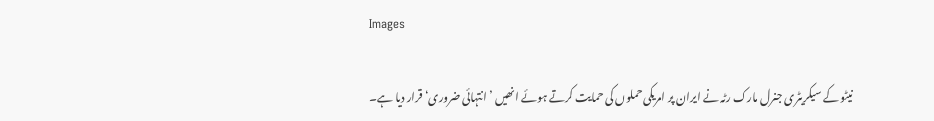Images

    نیٹو کے سیکریٹری جنرل مارک رٹہ نے ایران پر امریکی حملوں کی حمایت کرتے ہوئے انھیں ’انتہائی ضروری‘ قرار دیا ہے۔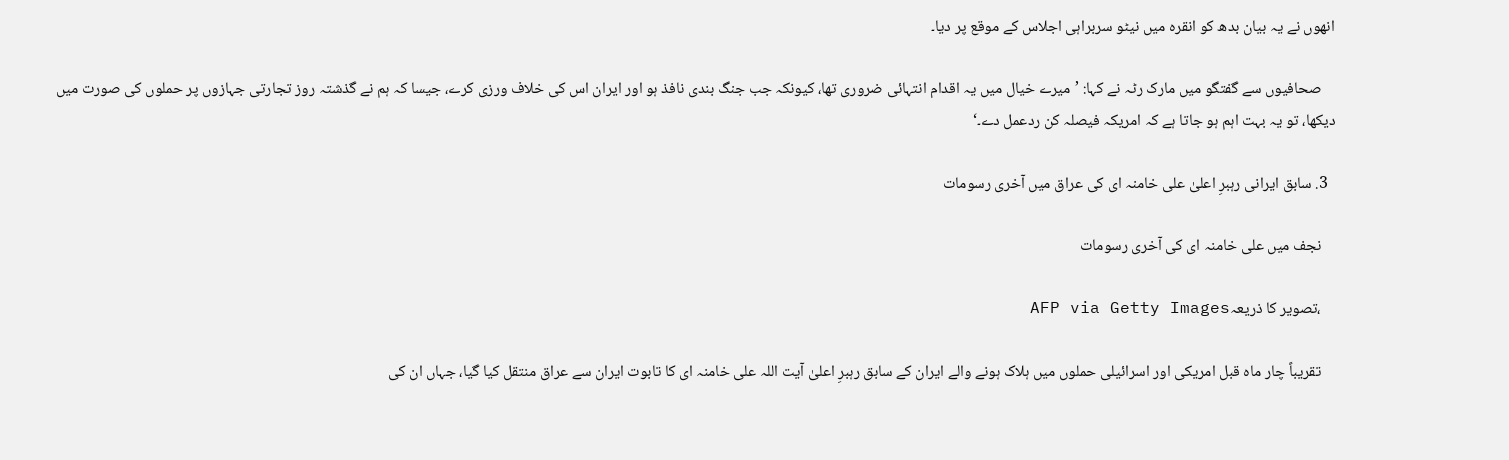انھوں نے یہ بیان بدھ کو انقرہ میں نیٹو سربراہی اجلاس کے موقع پر دیا۔

    صحافیوں سے گفتگو میں مارک رٹہ نے کہا: ’میرے خیال میں یہ اقدام انتہائی ضروری تھا، کیونکہ جب جنگ بندی نافذ ہو اور ایران اس کی خلاف ورزی کرے، جیسا کہ ہم نے گذشتہ روز تجارتی جہازوں پر حملوں کی صورت میں دیکھا، تو یہ بہت اہم ہو جاتا ہے کہ امریکہ فیصلہ کن ردعمل دے۔‘

  3. سابق ایرانی رہبرِ اعلیٰ علی خامنہ ای کی عراق میں آخری رسومات

    نجف میں علی خامنہ ای کی آخری رسومات

    ،تصویر کا ذریعہAFP via Getty Images

    تقریباً چار ماہ قبل امریکی اور اسرائیلی حملوں میں ہلاک ہونے والے ایران کے سابق رہبرِ اعلیٰ آیت اللہ علی خامنہ ای کا تابوت ایران سے عراق منتقل کیا گیا، جہاں ان کی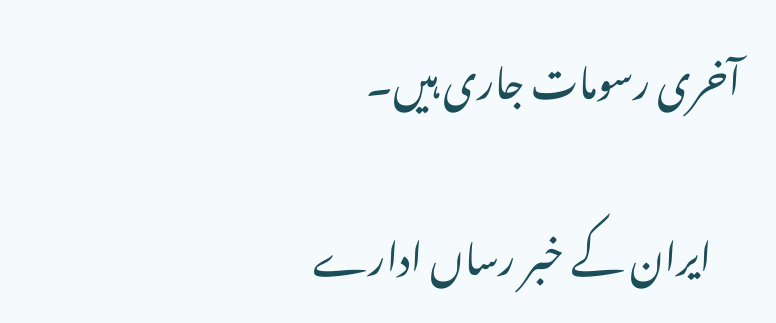آخری رسومات جاری ہیں۔

    ایران کے خبر رساں ادارے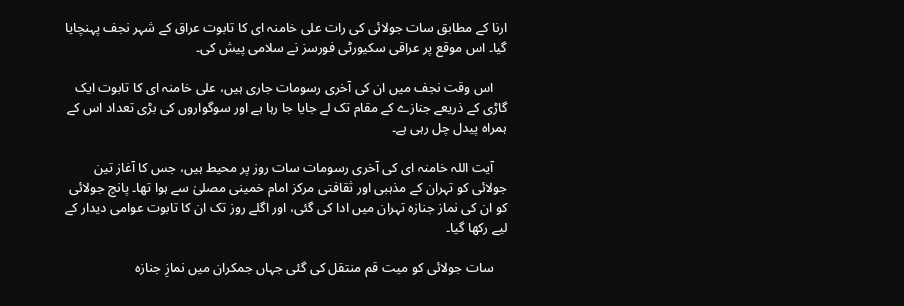ارنا کے مطابق سات جولائی کی رات علی خامنہ ای کا تابوت عراق کے شہر نجف پہنچایا گیا۔ اس موقع پر عراقی سکیورٹی فورسز نے سلامی پیش کی۔

    اس وقت نجف میں ان کی آخری رسومات جاری ہیں، علی خامنہ ای کا تابوت ایک گاڑی کے ذریعے جنازے کے مقام تک لے جایا جا رہا ہے اور سوگواروں کی بڑی تعداد اس کے ہمراہ پیدل چل رہی ہے۔

    آیت اللہ خامنہ ای کی آخری رسومات سات روز پر محیط ہیں، جس کا آغاز تین جولائی کو تہران کے مذہبی اور ثقافتی مرکز امام خمینی مصلیٰ سے ہوا تھا۔ پانچ جولائی کو ان کی نماز جنازہ تہران میں ادا کی گئی، اور اگلے روز تک ان کا تابوت عوامی دیدار کے لیے رکھا گیا۔

    سات جولائی کو میت قم منتقل کی گئی جہاں جمکران میں نمازِ جنازہ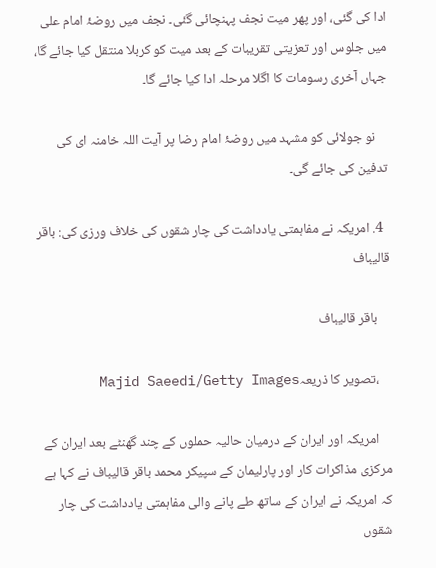ادا کی گئی، اور پھر میت نجف پہنچائی گئی۔ نجف میں روضۂ امام علی میں جلوس اور تعزیتی تقریبات کے بعد میت کو کربلا منتقل کیا جائے گا، جہاں آخری رسومات کا اگلا مرحلہ ادا کیا جائے گا۔

    نو جولائی کو مشہد میں روضۂ امام رضا پر آیت اللہ خامنہ ای کی تدفین کی جائے گی۔

  4. امریکہ نے مفاہمتی یادداشت کی چار شقوں کی خلاف ورزی کی: باقر قالیباف

    باقر قالیباف

    ،تصویر کا ذریعہMajid Saeedi/Getty Images

    امریکہ اور ایران کے درمیان حالیہ حملوں کے چند گھنٹے بعد ایران کے مرکزی مذاکرات کار اور پارلیمان کے سپیکر محمد باقر قالیباف نے کہا ہے کہ امریکہ نے ایران کے ساتھ طے پانے والی مفاہمتی یادداشت کی چار شقوں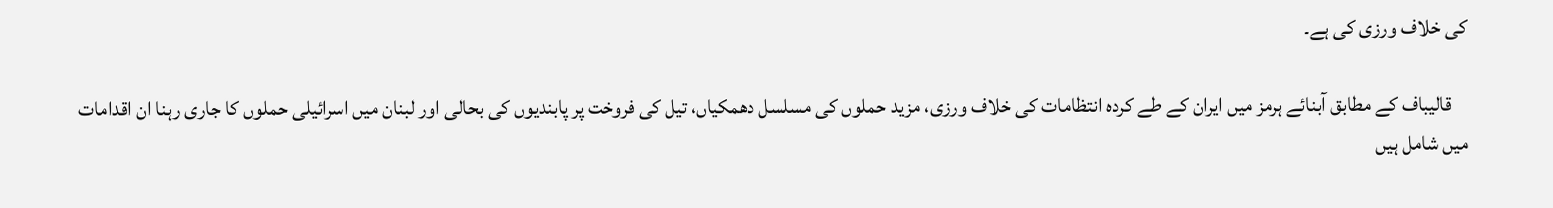کی خلاف ورزی کی ہے۔

    قالیباف کے مطابق آبنائے ہرمز میں ایران کے طے کردہ انتظامات کی خلاف ورزی، مزید حملوں کی مسلسل دھمکیاں، تیل کی فروخت پر پابندیوں کی بحالی اور لبنان میں اسرائیلی حملوں کا جاری رہنا ان اقدامات میں شامل ہیں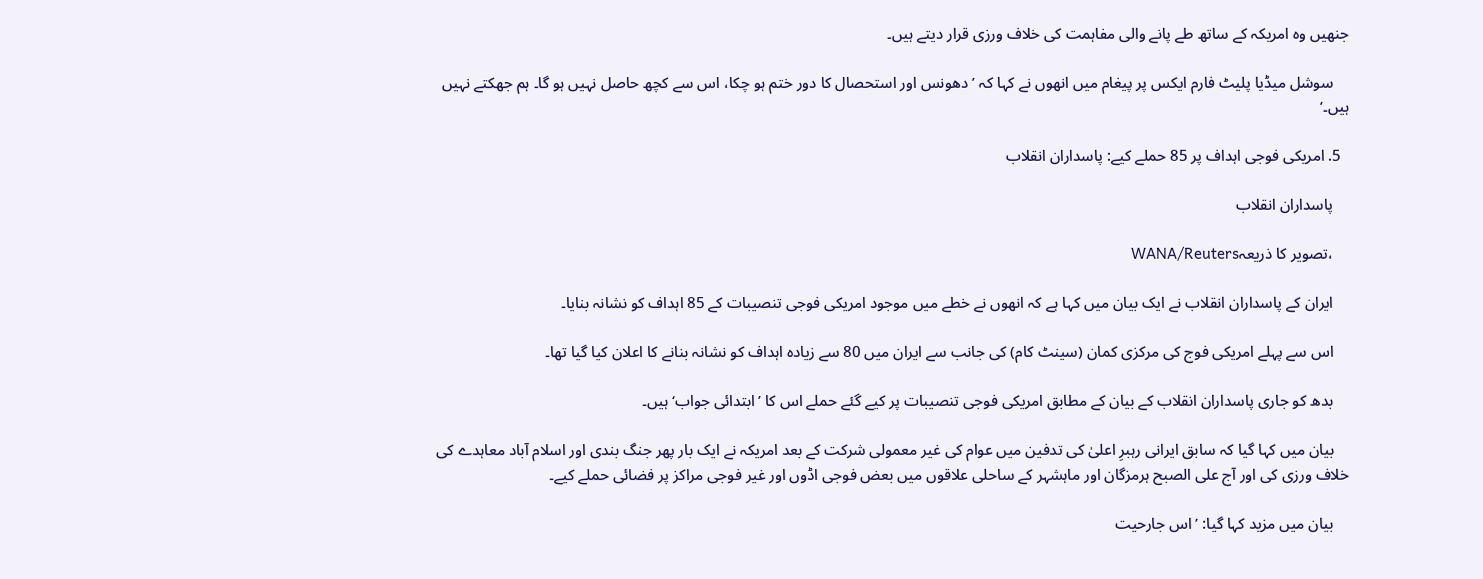جنھیں وہ امریکہ کے ساتھ طے پانے والی مفاہمت کی خلاف ورزی قرار دیتے ہیں۔

    سوشل میڈیا پلیٹ فارم ایکس پر پیغام میں انھوں نے کہا کہ ’دھونس اور استحصال کا دور ختم ہو چکا، اس سے کچھ حاصل نہیں ہو گا۔ ہم جھکتے نہیں ہیں۔‘

  5. امریکی فوجی اہداف پر 85 حملے کیے: پاسداران انقلاب

    پاسداران انقلاب

    ،تصویر کا ذریعہWANA/Reuters

    ایران کے پاسداران انقلاب نے ایک بیان میں کہا ہے کہ انھوں نے خطے میں موجود امریکی فوجی تنصیبات کے 85 اہداف کو نشانہ بنایا۔

    اس سے پہلے امریکی فوج کی مرکزی کمان (سینٹ کام) کی جانب سے ایران میں 80 سے زیادہ اہداف کو نشانہ بنانے کا اعلان کیا گیا تھا۔

    بدھ کو جاری پاسداران انقلاب کے بیان کے مطابق امریکی فوجی تنصیبات پر کیے گئے حملے اس کا ’ابتدائی جواب‘ ہیں۔

    بیان میں کہا گیا کہ سابق ایرانی رہبرِ اعلیٰ کی تدفین میں عوام کی غیر معمولی شرکت کے بعد امریکہ نے ایک بار پھر جنگ بندی اور اسلام آباد معاہدے کی خلاف ورزی کی اور آج علی الصبح ہرمزگان اور ماہشہر کے ساحلی علاقوں میں بعض فوجی اڈوں اور غیر فوجی مراکز پر فضائی حملے کیے۔

    بیان میں مزید کہا گیا: ’اس جارحیت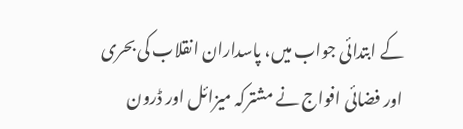کے ابتدائی جواب میں، پاسداران انقلاب کی بحری اور فضائی افواج نے مشترکہ میزائل اور ڈرون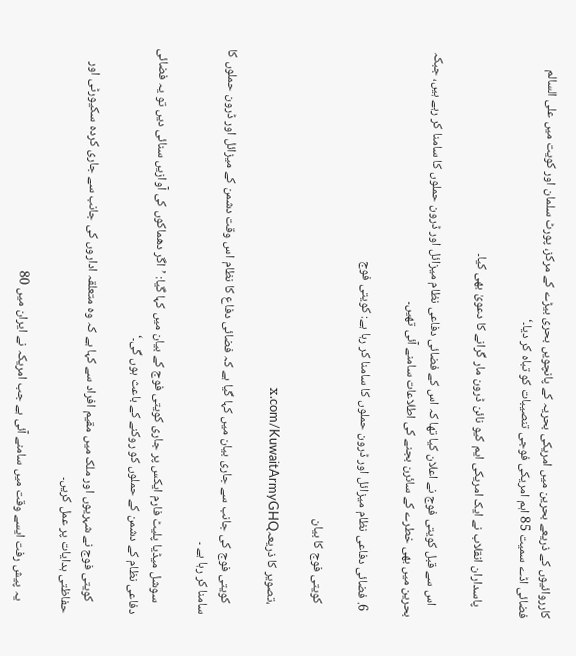کارروائیوں کے ذریعے بحرین میں امریکی بحریہ کے پانچویں بحری بیڑے کے مرکز، پورٹ سلمان اور کویت میں علی السالم فضائی اڈے سمیت 85 اہم امریکی فوجی تنصیبات کو تباہ کر دیا۔‘

    پاسداران انقلاب نے ایک امریکی ایم کیو نائن ڈرون مار گرانے کا دعویٰ بھی کیا۔

    اس سے قبل کویتی فوج نے اعلان کیا تھا کہ اس کے فضائی دفاعی نظام میزائل اور ڈرون حملوں کا سامنا کر رہے ہیں، جبکہ بحرین میں بھی خطرے کے سائرن بجنے کی اطلاعات سامنے آئی تھیں۔

  6. فضائی دفاعی نظام میزائل اور ڈرون حملوں کا سامنا کر رہا ہے: کویتی فوج

    کویتی فوج کا بیان

    ،تصویر کا ذریعہx.com/KuwaitArmyGHQ

    کویتی فوج کی جانب سے جاری بیان میں کہا گیا ہے کہ فضائی دفاع کا نظام اس وقت دشمن کے میزائل اور ڈرون حملوں کا سامنا کر رہا ہے ۔

    سوشل میڈیا پلیٹ فارم ایکس پر جاری کویتی فوج کے بیان میں کہا گیا: ’اگر دھماکوں کی آوازیں سنائی دیں تو یہ فضائی دفاعی نظام کے دشمن کے حملوں کو روکنے کے باعث ہوں گی۔‘

    کویتی فوج نے شہریوں اور ملک میں مقیم افراد سے کہا ہے کہ وہ متعلقہ اداروں کی جانب سے جاری کردہ سکیورٹی اور حفاظتی ہدایات پر عمل کریں۔

    یہ پیش رفت ایسے وقت میں سامنے آئی ہے جب امریکہ نے ایران میں 80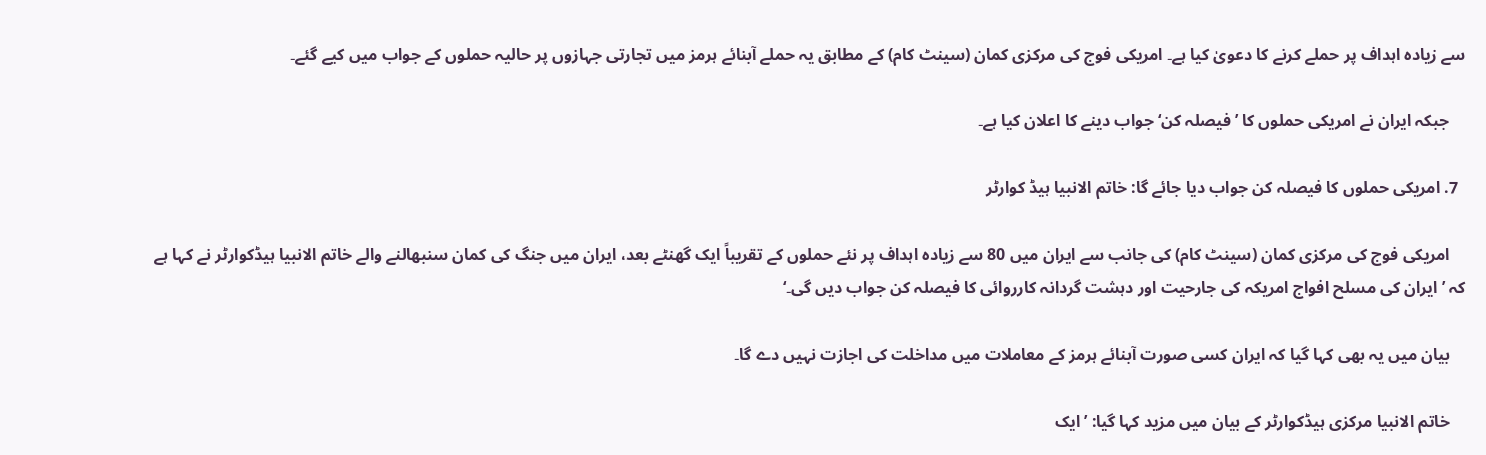سے زیادہ اہداف پر حملے کرنے کا دعویٰ کیا ہے۔ امریکی فوج کی مرکزی کمان (سینٹ کام) کے مطابق یہ حملے آبنائے ہرمز میں تجارتی جہازوں پر حالیہ حملوں کے جواب میں کیے گئے۔

    جبکہ ایران نے امریکی حملوں کا ’فیصلہ کن‘ جواب دینے کا اعلان کیا ہے۔

  7. امریکی حملوں کا فیصلہ کن جواب دیا جائے گا: خاتم الانبیا ہیڈ کوارٹر

    امریکی فوج کی مرکزی کمان (سینٹ کام) کی جانب سے ایران میں 80 سے زیادہ اہداف پر نئے حملوں کے تقریباً ایک گھنٹے بعد، ایران میں جنگ کی کمان سنبھالنے والے خاتم الانبیا ہیڈکوارٹر نے کہا ہے کہ ’ایران کی مسلح افواج امریکہ کی جارحیت اور دہشت گردانہ کارروائی کا فیصلہ کن جواب دیں گی۔‘

    بیان میں یہ بھی کہا گیا کہ ایران کسی صورت آبنائے ہرمز کے معاملات میں مداخلت کی اجازت نہیں دے گا۔

    خاتم الانبیا مرکزی ہیڈکوارٹر کے بیان میں مزید کہا گیا: ’ایک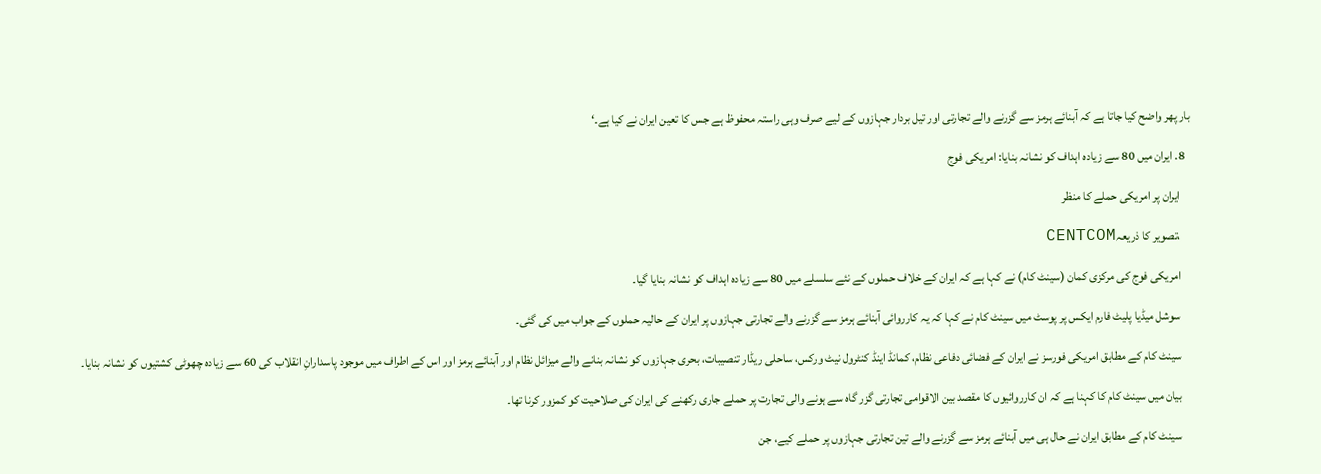بار پھر واضح کیا جاتا ہے کہ آبنائے ہرمز سے گزرنے والے تجارتی اور تیل بردار جہازوں کے لیے صرف وہی راستہ محفوظ ہے جس کا تعین ایران نے کیا ہے۔‘

  8. ایران میں 80 سے زیادہ اہداف کو نشانہ بنایا: امریکی فوج

    ایران پر امریکی حملے کا منظر

    ،تصویر کا ذریعہCENTCOM

    امریکی فوج کی مرکزی کمان (سینٹ کام) نے کہا ہے کہ ایران کے خلاف حملوں کے نئے سلسلے میں 80 سے زیادہ اہداف کو نشانہ بنایا گیا۔

    سوشل میڈیا پلیٹ فارم ایکس پر پوسٹ میں سینٹ کام نے کہا کہ یہ کارروائی آبنائے ہرمز سے گزرنے والے تجارتی جہازوں پر ایران کے حالیہ حملوں کے جواب میں کی گئی۔

    سینٹ کام کے مطابق امریکی فورسز نے ایران کے فضائی دفاعی نظام، کمانڈ اینڈ کنٹرول نیٹ ورکس، ساحلی ریڈار تنصیبات، بحری جہازوں کو نشانہ بنانے والے میزائل نظام اور آبنائے ہرمز اور اس کے اطراف میں موجود پاسدارانِ انقلاب کی 60 سے زیادہ چھوٹی کشتیوں کو نشانہ بنایا۔

    بیان میں سینٹ کام کا کہنا ہے کہ ان کارروائیوں کا مقصد بین الاقوامی تجارتی گزر گاہ سے ہونے والی تجارت پر حملے جاری رکھنے کی ایران کی صلاحیت کو کمزور کرنا تھا۔

    سینٹ کام کے مطابق ایران نے حال ہی میں آبنائے ہرمز سے گزرنے والے تین تجارتی جہازوں پر حملے کیے، جن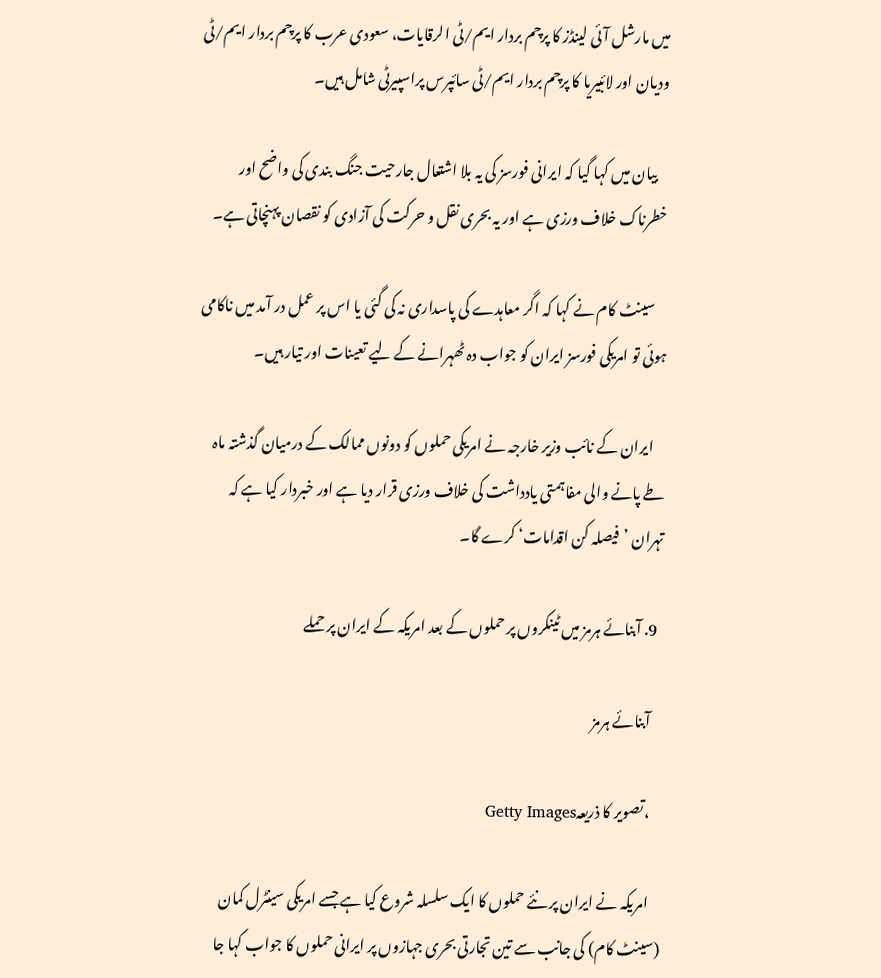میں مارشل آئی لینڈز کا پرچم بردار ایم/ٹی الرقایات، سعودی عرب کا پرچم بردار ایم/ٹی ودیان اور لائبیریا کا پرچم بردار ایم/ٹی سائپرس پراسپیرٹی شامل ہیں۔

    بیان میں کہا گیا کہ ایرانی فورسز کی یہ بلا اشتعال جارحیت جنگ بندی کی واضح اور خطرناک خلاف ورزی ہے اور یہ بحری نقل و حرکت کی آزادی کو نقصان پہنچاتی ہے۔

    سینٹ کام نے کہا کہ اگر معاہدے کی پاسداری نہ کی گئی یا اس پر عمل در آمد میں ناکامی ہوئی تو امریکی فورسز ایران کو جواب دہ ٹھہرانے کے لیے تعینات اور تیار ہیں۔

    ایران کے نائب وزیر خارجہ نے امریکی حملوں کو دونوں ممالک کے درمیان گذشتہ ماہ طے پانے والی مفاہمتی یادداشت کی خلاف ورزی قرار دیا ہے اور خبردار کیا ہے کہ تہران ’فیصلہ کن اقدامات‘ کرے گا۔

  9. آبنائے ہرمز میں ٹینکروں پر حملوں کے بعد امریکہ کے ایران پر حملے

    آبنائے ہرمز

    ،تصویر کا ذریعہGetty Images

    امریکہ نے ایران پر نئے حملوں کا ایک سلسلہ شروع کیا ہے جسے امریکی سینٹرل کمان (سینٹ کام) کی جانب سے تین تجارتی بحری جہازوں پر ایرانی حملوں کا جواب کہا جا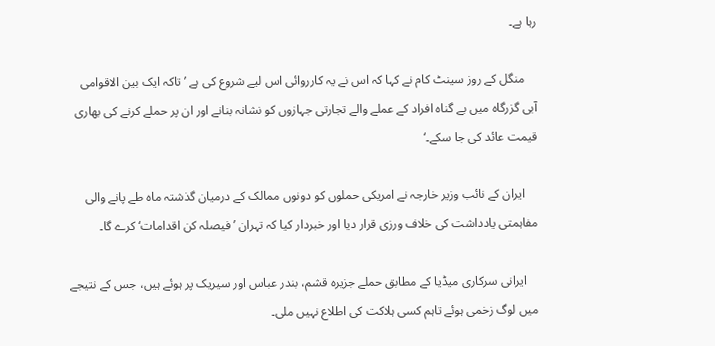رہا ہے۔

    منگل کے روز سینٹ کام نے کہا کہ اس نے یہ کارروائی اس لیے شروع کی ہے ’تاکہ ایک بین الاقوامی آبی گزرگاہ میں بے گناہ افراد کے عملے والے تجارتی جہازوں کو نشانہ بنانے اور ان پر حملے کرنے کی بھاری قیمت عائد کی جا سکے۔‘

    ایران کے نائب وزیر خارجہ نے امریکی حملوں کو دونوں ممالک کے درمیان گذشتہ ماہ طے پانے والی مفاہمتی یادداشت کی خلاف ورزی قرار دیا اور خبردار کیا کہ تہران ’فیصلہ کن اقدامات‘ کرے گا۔

    ایرانی سرکاری میڈیا کے مطابق حملے جزیرہ قشم، بندر عباس اور سیریک پر ہوئے ہیں، جس کے نتیجے میں لوگ زخمی ہوئے تاہم کسی ہلاکت کی اطلاع نہیں ملی۔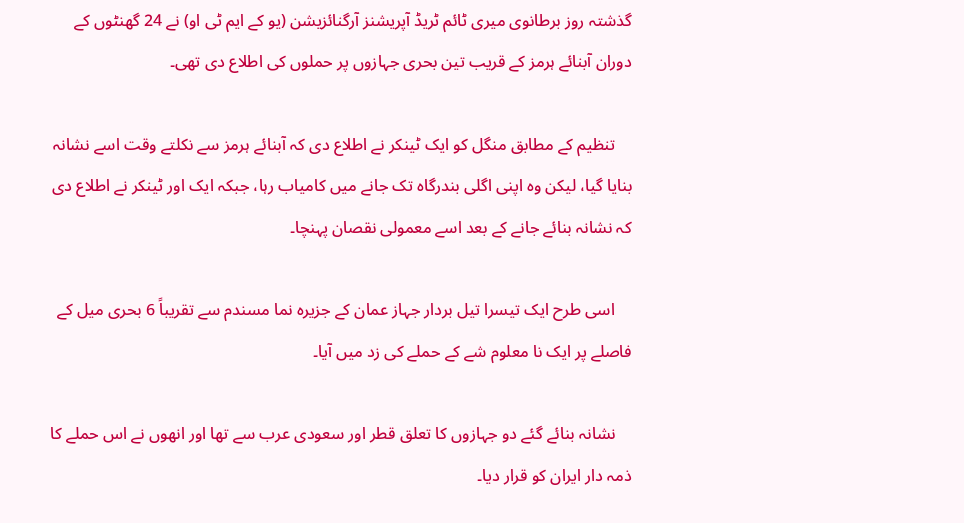گذشتہ روز برطانوی میری ٹائم ٹریڈ آپریشنز آرگنائزیشن (یو کے ایم ٹی او) نے 24 گھنٹوں کے دوران آبنائے ہرمز کے قریب تین بحری جہازوں پر حملوں کی اطلاع دی تھی۔

    تنظیم کے مطابق منگل کو ایک ٹینکر نے اطلاع دی کہ آبنائے ہرمز سے نکلتے وقت اسے نشانہ بنایا گیا، لیکن وہ اپنی اگلی بندرگاہ تک جانے میں کامیاب رہا، جبکہ ایک اور ٹینکر نے اطلاع دی کہ نشانہ بنائے جانے کے بعد اسے معمولی نقصان پہنچا۔

    اسی طرح ایک تیسرا تیل بردار جہاز عمان کے جزیرہ نما مسندم سے تقریباً 6 بحری میل کے فاصلے پر ایک نا معلوم شے کے حملے کی زد میں آیا۔

    نشانہ بنائے گئے دو جہازوں کا تعلق قطر اور سعودی عرب سے تھا اور انھوں نے اس حملے کا ذمہ دار ایران کو قرار دیا۔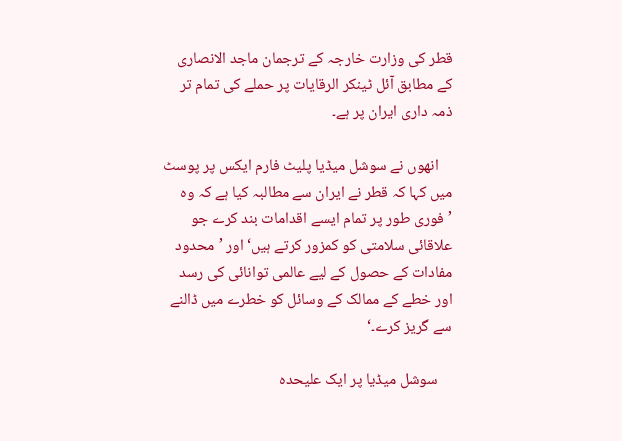قطر کی وزارت خارجہ کے ترجمان ماجد الانصاری کے مطابق آئل ٹینکر الرقایات پر حملے کی تمام تر ذمہ داری ایران پر ہے۔

    انھوں نے سوشل میڈیا پلیٹ فارم ایکس پر پوسٹ میں کہا کہ قطر نے ایران سے مطالبہ کیا ہے کہ وہ ’فوری طور پر تمام ایسے اقدامات بند کرے جو علاقائی سلامتی کو کمزور کرتے ہیں‘ اور ’محدود مفادات کے حصول کے لیے عالمی توانائی کی رسد اور خطے کے ممالک کے وسائل کو خطرے میں ڈالنے سے گریز کرے۔‘

    سوشل میڈیا پر ایک علیحدہ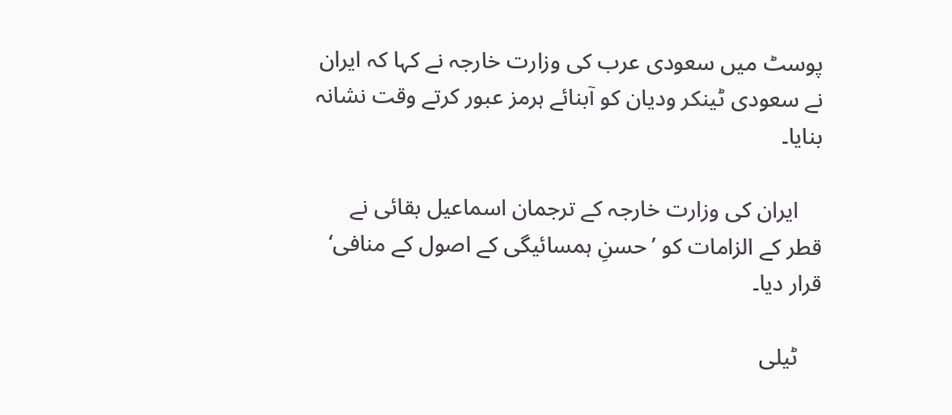پوسٹ میں سعودی عرب کی وزارت خارجہ نے کہا کہ ایران نے سعودی ٹینکر ودیان کو آبنائے ہرمز عبور کرتے وقت نشانہ بنایا۔

    ایران کی وزارت خارجہ کے ترجمان اسماعیل بقائی نے قطر کے الزامات کو ’حسنِ ہمسائیگی کے اصول کے منافی‘ قرار دیا۔

    ٹیلی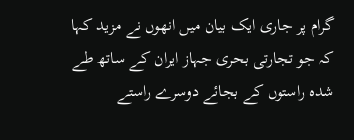گرام پر جاری ایک بیان میں انھوں نے مزید کہا کہ جو تجارتی بحری جہاز ایران کے ساتھ طے شدہ راستوں کے بجائے دوسرے راستے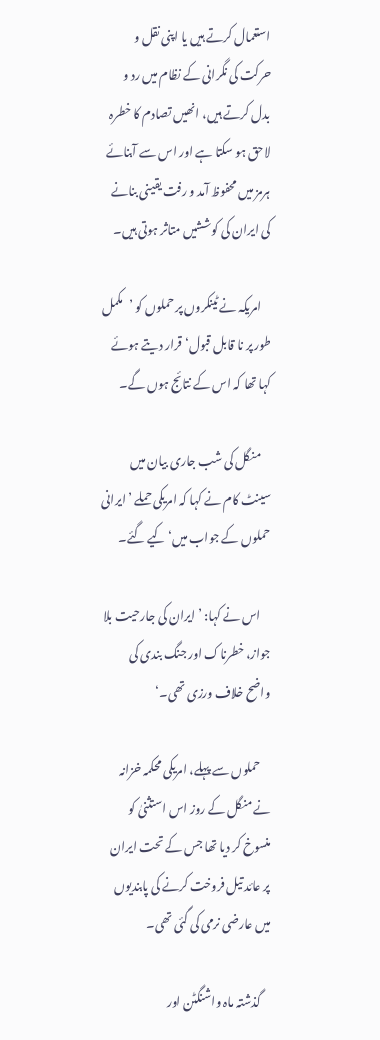استعمال کرتے ہیں یا اپنی نقل و حرکت کی نگرانی کے نظام میں رد و بدل کرتے ہیں، انھیں تصادم کا خطرہ لاحق ہو سکتا ہے اور اس سے آبنائے ہرمز میں محفوظ آمد و رفت یقینی بنانے کی ایران کی کوششیں متاثر ہوتی ہیں۔

    امریکہ نے ٹینکروں پر حملوں کو ’مکمل طور پر نا قابل قبول‘ قرار دیتے ہوئے کہا تھا کہ اس کے نتائج ہوں گے۔

    منگل کی شب جاری بیان میں سینٹ کام نے کہا کہ امریکی حملے ’ایرانی حملوں کے جواب میں‘ کیے گئے۔

    اس نے کہا: ’ایران کی جارحیت بلا جواز، خطرناک اور جنگ بندی کی واضح خلاف ورزی تھی۔‘

    حملوں سے پہلے، امریکی محکمہ خزانہ نے منگل کے روز اس استثنیٰ کو منسوخ کر دیا تھا جس کے تحت ایران پر عائد تیل فروخت کرنے کی پابندیوں میں عارضی نرمی کی گئی تھی۔

    گذشتہ ماہ واشنگٹن اور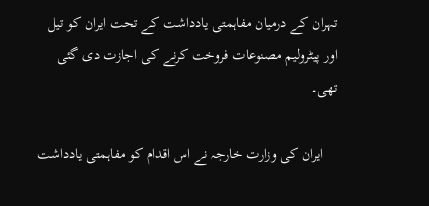تہران کے درمیان مفاہمتی یادداشت کے تحت ایران کو تیل اور پیٹرولیم مصنوعات فروخت کرنے کی اجازت دی گئی تھی۔

    ایران کی وزارت خارجہ نے اس اقدام کو مفاہمتی یادداشت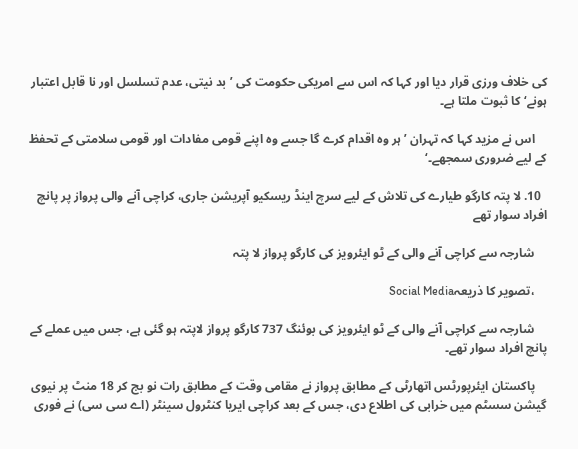کی خلاف ورزی قرار دیا اور کہا کہ اس سے امریکی حکومت کی ’بد نیتی، عدم تسلسل اور نا قابل اعتبار ہونے‘ کا ثبوت ملتا ہے۔

    اس نے مزید کہا کہ تہران ’ہر وہ اقدام کرے گا جسے وہ اپنے قومی مفادات اور قومی سلامتی کے تحفظ کے لیے ضروری سمجھے۔‘

  10. لا پتہ کارگو طیارے کی تلاش کے لیے سرچ اینڈ ریسکیو آپریشن جاری، کراچی آنے والی پرواز پر پانچ افراد سوار تھے

    شارجہ سے کراچی آنے والی کے ٹو ایئرویز کی کارگو پرواز لا پتہ

    ،تصویر کا ذریعہSocial Media

    شارجہ سے کراچی آنے والی کے ٹو ایئرویز کی بوئنگ 737 کارگو پرواز لاپتہ ہو گئی ہے، جس میں عملے کے پانچ افراد سوار تھے۔

    پاکستان ایئرپورٹس اتھارٹی کے مطابق پرواز نے مقامی وقت کے مطابق رات نو بج کر 18 منٹ پر نیوی گیشن سسٹم میں خرابی کی اطلاع دی، جس کے بعد کراچی ایریا کنٹرول سینٹر (اے سی سی) نے فوری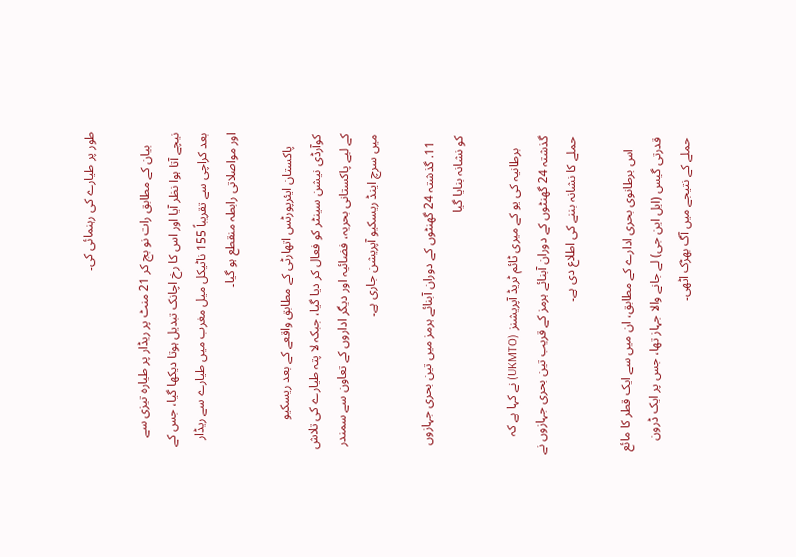طور پر طیارے کی رہنمائی کی۔

    بیان کے مطابق رات نو بج کر 21 منٹ پر ریڈار پر طیارہ تیزی سے نیچے آتا ہوا نظر آیا اور اس کا رخ اچانک تبدیل ہوتا دیکھا گیا، جس کے بعد کراچی سے تقریباً 155 ناٹیکل میل مغرب میں طیارے سے ریڈار اور مواصلاتی رابطہ منقطع ہو گیا۔

    پاکستان ایئرپورٹس اتھارٹی کے مطابق واقعے کے بعد ریسکیو کوآرڈی نیشن سینٹر کو فعال کر دیا گیا، جبکہ لا پتہ طیارے کی تلاش کے لیے پاکستانی بحریہ، فضائیہ اور دیگر اداروں کے تعاون سے سمندر میں سرچ اینڈ ریسکیو آپریشن جاری ہے۔

  11. گذشتہ 24 گھنٹوں کے دوران آبنائے ہرمز میں تین بحری جہازوں کو نشانہ بنایا گیا

    برطانیہ کی یو کے میری ٹائم ٹریڈ آپریشنز (UKMTO) نے کہا ہے کہ گذشتہ 24 گھنٹوں کے دوران آبنائے ہرمز کے قریب تین بحری جہازوں نے حملے کا نشانہ بننے کی اطلاع دی ہے۔

    اس برطانوی بحری ادارے کے مطابق، ان میں سے ایک قطر کا مائع قدرتی گیس (ایل این جی) لے جانے والا جہاز تھا، جس پر ایک ڈرون حملے کے نتیجے میں آگ بھڑک اٹھی۔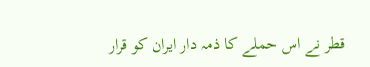قطر نے اس حملے کا ذمہ دار ایران کو قرار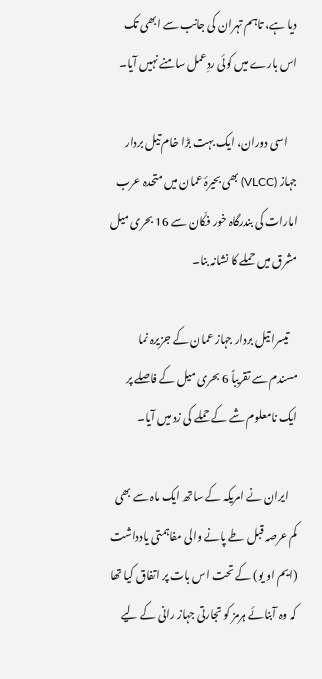دیا ہے، تاہم تہران کی جانب سے ابھی تک اس بارے میں کوئی ردِعمل سامنے نہیں آیا۔

    اسی دوران، ایک بہت بڑا خام تیل بردار جہاز (VLCC) بھی بحیرۂ عمان میں متحدہ عرب امارات کی بندرگاہ خور فکّان سے 16 بحری میل مشرق میں حملے کا نشانہ بنا۔

    تیسرا تیل بردار جہاز عمان کے جزیرہ نما مسندم سے تقریباً 6 بحری میل کے فاصلے پر ایک نامعلوم شے کے حملے کی زد میں آیا۔

    ایران نے امریکہ کے ساتھ ایک ماہ سے بھی کم عرصہ قبل طے پانے والی مفاہمتی یادداشت (ایم او یو) کے تحت اس بات پر اتفاق کیا تھا کہ وہ آبنائے ہرمز کو تجارتی جہاز رانی کے لیے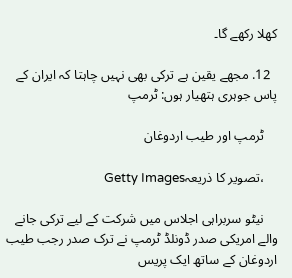کھلا رکھے گا۔

  12. مجھے یقین ہے ترکی بھی نہیں چاہتا کہ ایران کے پاس جوہری ہتھیار ہوں: ٹرمپ

    ٹرمپ اور طیب اردوغان

    ،تصویر کا ذریعہGetty Images

    نیٹو سربراہی اجلاس میں شرکت کے لیے ترکی جانے والے امریکی صدر ڈونلڈ ٹرمپ نے ترک صدر رجب طیب اردوغان کے ساتھ ایک پریس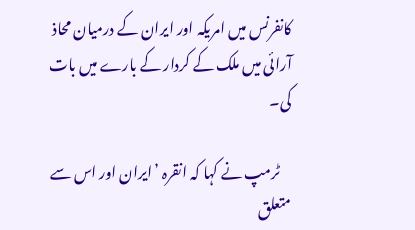کانفرنس میں امریکہ اور ایران کے درمیان محاذ آرائی میں ملک کے کردار کے بارے میں بات کی۔

    ٹرمپ نے کہا کہ انقرہ ’ایران اور اس سے متعلق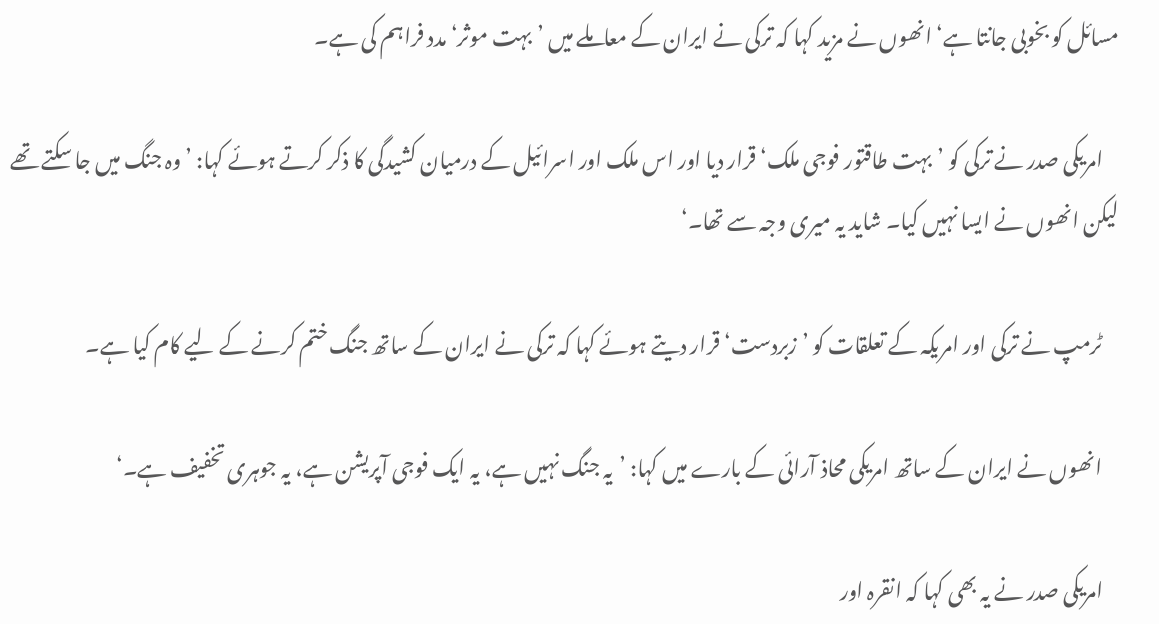مسائل کو بخوبی جانتا ہے‘ انھوں نے مزید کہا کہ ترکی نے ایران کے معاملے میں ’بہت موثر‘ مدد فراہم کی ہے۔

    امریکی صدر نے ترکی کو ’بہت طاقتور فوجی ملک‘ قرار دیا اور اس ملک اور اسرائیل کے درمیان کشیدگی کا ذکر کرتے ہوئے کہا: ’وہ جنگ میں جا سکتے تھے لیکن انھوں نے ایسا نہیں کیا۔ شاید یہ میری وجہ سے تھا۔‘

    ٹرمپ نے ترکی اور امریکہ کے تعلقات کو ’زبردست‘ قرار دیتے ہوئے کہا کہ ترکی نے ایران کے ساتھ جنگ ختم کرنے کے لیے کام کیا ہے۔

    انھوں نے ایران کے ساتھ امریکی محاذ آرائی کے بارے میں کہا: ’یہ جنگ نہیں ہے، یہ ایک فوجی آپریشن ہے، یہ جوہری تخفیف ہے۔‘

    امریکی صدر نے یہ بھی کہا کہ انقرہ اور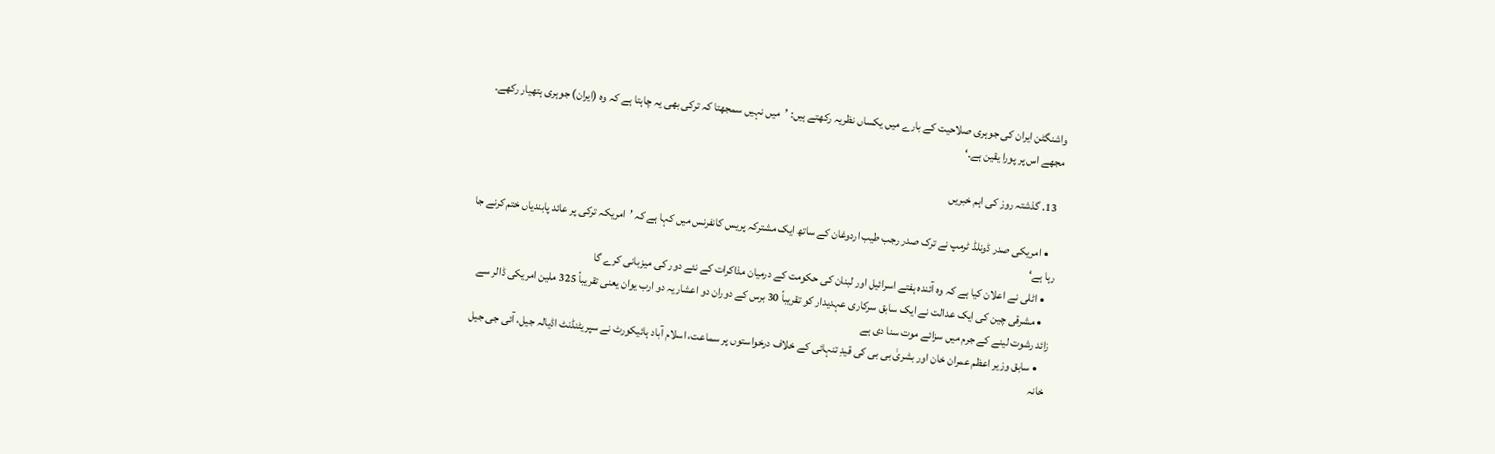واشنگٹن ایران کی جوہری صلاحیت کے بارے میں یکساں نظریہ رکھتے ہیں: ’میں نہیں سمجھتا کہ ترکی بھی یہ چاہتا ہے کہ وہ (ایران) جوہری ہتھیار رکھے۔ مجھے اس پر پورا یقین ہے۔‘

  13. گذشتہ روز کی اہم خبریں

    • امریکی صدر ڈونلڈ ٹرمپ نے ترک صدر رجب طیب اردوغان کے ساتھ ایک مشترکہ پریس کانفرنس میں کہا ہے کہ ’امریکہ ترکی پر عائد پابندیاں ختم کرنے جا رہا ہے‘
    • اٹلی نے اعلان کیا ہے کہ وہ آئندہ ہفتے اسرائیل اور لبنان کی حکومت کے درمیان مذاکرات کے نئے دور کی میزبانی کرے گا
    • مشرقی چین کی ایک عدالت نے ایک سابق سرکاری عہدیدار کو تقریباً 30 برس کے دوران دو اعشاریہ دو ارب یوان یعنی تقریباً 325 ملین امریکی ڈالر سے زائد رشوت لینے کے جرم میں سزائے موت سنا دی ہے
    • سابق وزیر اعظم عمران خان اور بشریٰ بی بی کی قیدِ تنہائی کے خلاف درخواستوں پر سماعت، اسلام آباد ہائیکورٹ نے سپریٹنڈنٹ اڈیالہ جیل، آئی جی جیل خانہ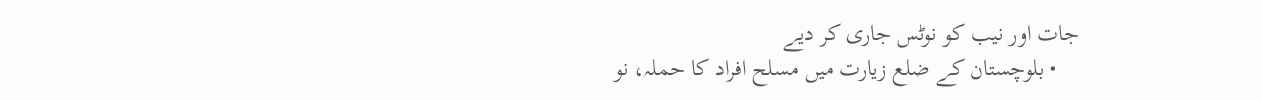جات اور نیب کو نوٹس جاری کر دیے
    • بلوچستان کے ضلع زیارت میں مسلح افراد کا حملہ، نو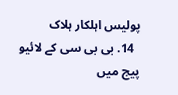پولیس اہلکار ہلاک
  14. بی بی سی کے لائیو پیج میں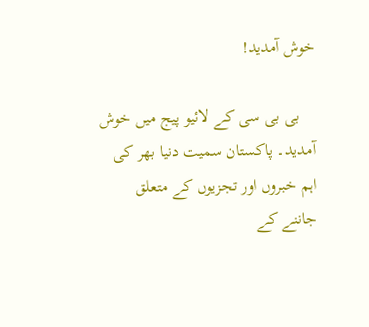خوش آمدید!

    بی بی سی کے لائیو پیج میں خوش آمدید۔ پاکستان سمیت دنیا بھر کی اہم خبروں اور تجزیوں کے متعلق جاننے کے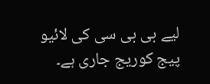لیے بی بی سی کی لائیو پیج کوریج جاری ہے۔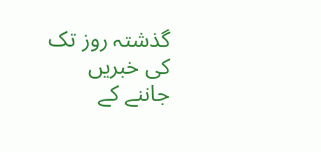گذشتہ روز تک کی خبریں جاننے کے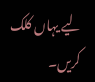لیے یہاں کلک کریں۔